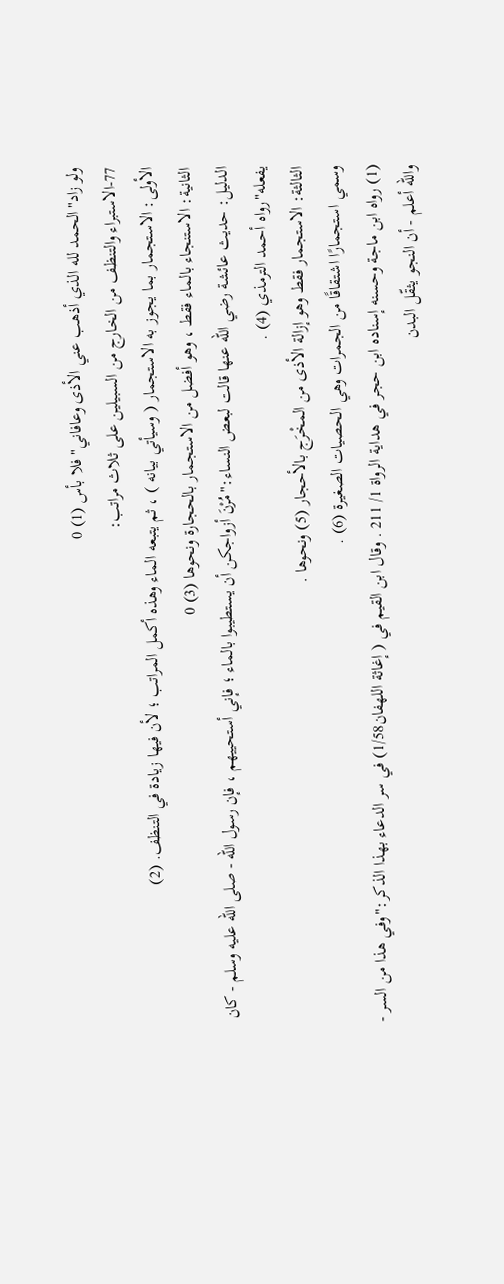ولو زاد"الحمد لله الذي أذهب عني الأذى وعافاني"فلا بأس (1) 0
77-الاستبراء والتنظف من الخارج من السبيلين على ثلاث مراتب:
الأولى: الاستجمار بما يجوز به الاستجمار ( وسيأتي بيانه ) ، ثم يتبعه الماء وهذه أكمل المراتب ؛ لأن فيها زيادة في التنظف. (2)
الثانية: الاستنجاء بالماء فقط ، وهو أفضل من الاستجمار بالحجارة ونحوها (3) 0
الدليل: حديث عائشة رضي الله عنها قالت لبعض النساء:"مُرْنَ أزواجكن أن يستطيبوا بالماء ؛ فإني أستحييهم ، فإن رسول الله - صلى الله عليه وسلم - كان يفعله"رواه أحمد الترمذي (4) .
الثالثة: الاستجمار فقط وهو إزالة الأذى من المخْرَج بالأحجار (5) ونحوها .
وسمي استجمارًا اشتقاقًا من الجمرات وهي الحصيات الصغيرة (6) .
(1) رواه ابن ماجة وحسنه إسناده ابن حجر في هداية الرواة 1/ 211 . وقال ابن القيم في ( إغاثة اللهفان1/58) في سر الدعاء بهذا الذكر:"وفي هذا من السر - والله أعلم - أن النجو يثقّل البدن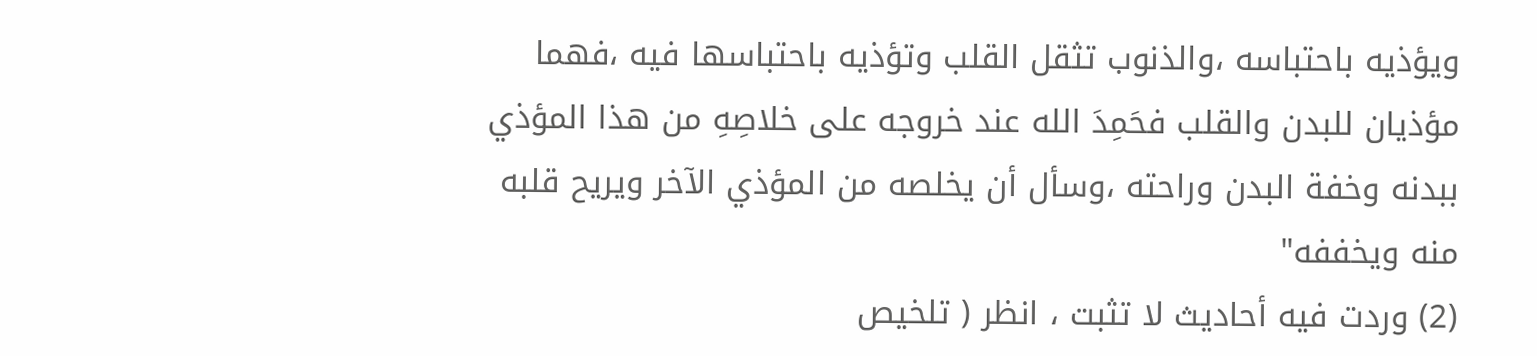ويؤذيه باحتباسه ،والذنوب تثقل القلب وتؤذيه باحتباسها فيه ،فهما مؤذيان للبدن والقلب فحَمِدَ الله عند خروجه على خلاصِهِ من هذا المؤذي ببدنه وخفة البدن وراحته ،وسأل أن يخلصه من المؤذي الآخر ويريح قلبه منه ويخففه"
(2) وردت فيه أحاديث لا تثبت ، انظر ( تلخيص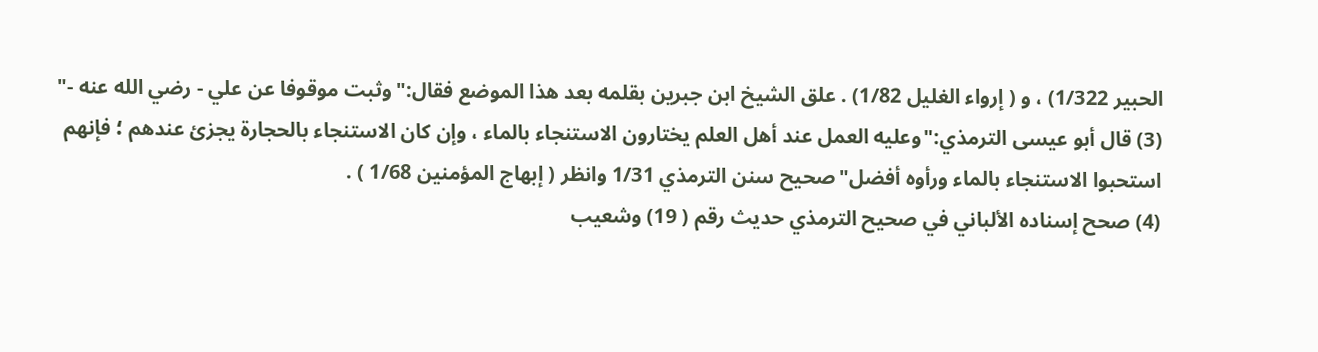الحبير 1/322) ، و ( إرواء الغليل 1/82) . علق الشيخ ابن جبرين بقلمه بعد هذا الموضع فقال:"وثبت موقوفا عن علي - رضي الله عنه -"
(3) قال أبو عيسى الترمذي:"وعليه العمل عند أهل العلم يختارون الاستنجاء بالماء ، وإن كان الاستنجاء بالحجارة يجزئ عندهم ؛ فإنهم استحبوا الاستنجاء بالماء ورأوه أفضل"صحيح سنن الترمذي 1/31 وانظر ( إبهاج المؤمنين 1/68 ) .
(4) صحح إسناده الألباني في صحيح الترمذي حديث رقم ( 19) وشعيب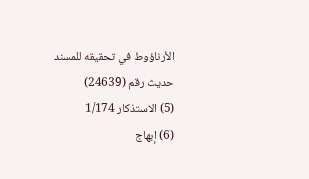الأرناؤوط في تحقيقه للمسند حديث رقم (24639)
(5) الاستذكار 1/174
(6) إبهاج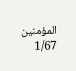المؤمنين 1/67